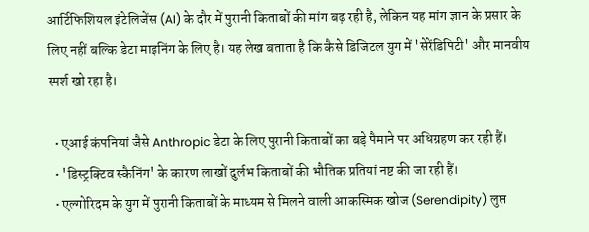आर्टिफिशियल इंटेलिजेंस (AI) के दौर में पुरानी किताबों की मांग बढ़ रही है, लेकिन यह मांग ज्ञान के प्रसार के लिए नहीं बल्कि डेटा माइनिंग के लिए है। यह लेख बताता है कि कैसे डिजिटल युग में 'सेरेंडिपिटी' और मानवीय स्पर्श खो रहा है।

  • एआई कंपनियां जैसे Anthropic डेटा के लिए पुरानी किताबों का बड़े पैमाने पर अधिग्रहण कर रही हैं।
  • 'डिस्ट्रक्टिव स्कैनिंग' के कारण लाखों दुर्लभ किताबों की भौतिक प्रतियां नष्ट की जा रही हैं।
  • एल्गोरिदम के युग में पुरानी किताबों के माध्यम से मिलने वाली आकस्मिक खोज (Serendipity) लुप्त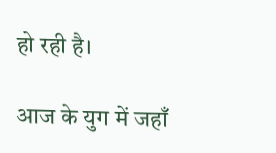हो रही है।

आज के युग में जहाँ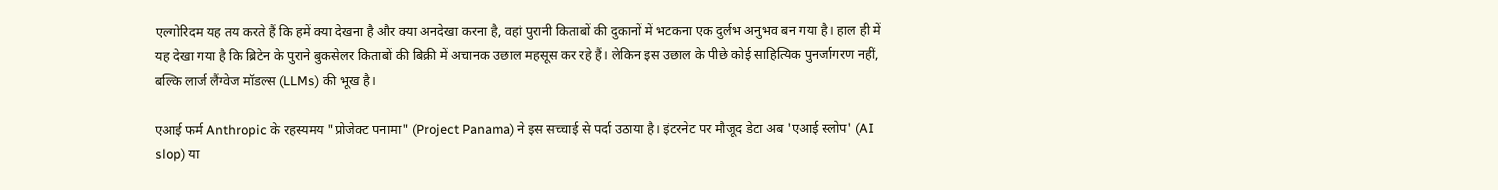एल्गोरिदम यह तय करते हैं कि हमें क्या देखना है और क्या अनदेखा करना है, वहां पुरानी किताबों की दुकानों में भटकना एक दुर्लभ अनुभव बन गया है। हाल ही में यह देखा गया है कि ब्रिटेन के पुराने बुकसेलर किताबों की बिक्री में अचानक उछाल महसूस कर रहे हैं। लेकिन इस उछाल के पीछे कोई साहित्यिक पुनर्जागरण नहीं, बल्कि लार्ज लैंग्वेज मॉडल्स (LLMs) की भूख है।

एआई फर्म Anthropic के रहस्यमय "प्रोजेक्ट पनामा" (Project Panama) ने इस सच्चाई से पर्दा उठाया है। इंटरनेट पर मौजूद डेटा अब 'एआई स्लोप' (AI slop) या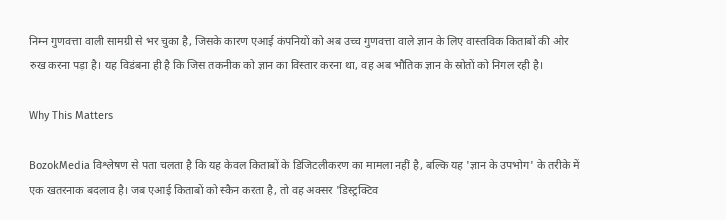निम्न गुणवत्ता वाली सामग्री से भर चुका है, जिसके कारण एआई कंपनियों को अब उच्च गुणवत्ता वाले ज्ञान के लिए वास्तविक किताबों की ओर रुख करना पड़ा है। यह विडंबना ही है कि जिस तकनीक को ज्ञान का विस्तार करना था, वह अब भौतिक ज्ञान के स्रोतों को निगल रही है।

Why This Matters

BozokMedia विश्लेषण से पता चलता है कि यह केवल किताबों के डिजिटलीकरण का मामला नहीं है, बल्कि यह 'ज्ञान के उपभोग' के तरीके में एक खतरनाक बदलाव है। जब एआई किताबों को स्कैन करता है, तो वह अक्सर 'डिस्ट्रक्टिव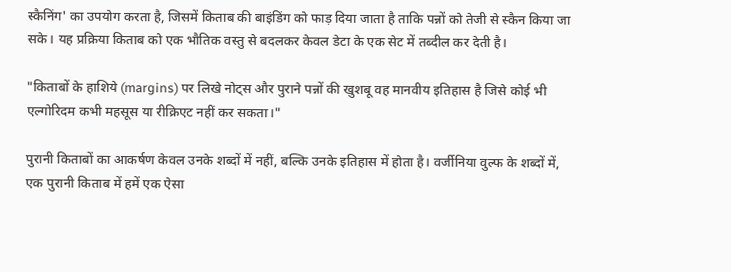स्कैनिंग' का उपयोग करता है, जिसमें किताब की बाइंडिंग को फाड़ दिया जाता है ताकि पन्नों को तेजी से स्कैन किया जा सके। यह प्रक्रिया किताब को एक भौतिक वस्तु से बदलकर केवल डेटा के एक सेट में तब्दील कर देती है।

"किताबों के हाशिये (margins) पर लिखे नोट्स और पुराने पन्नों की खुशबू वह मानवीय इतिहास है जिसे कोई भी एल्गोरिदम कभी महसूस या रीक्रिएट नहीं कर सकता।"

पुरानी किताबों का आकर्षण केवल उनके शब्दों में नहीं, बल्कि उनके इतिहास में होता है। वर्जीनिया वुल्फ के शब्दों में, एक पुरानी किताब में हमें एक ऐसा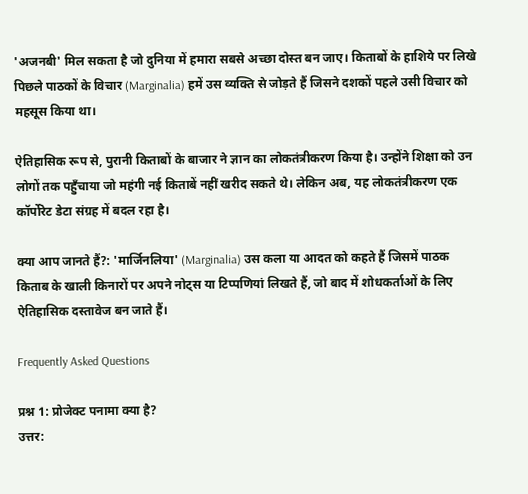'अजनबी' मिल सकता है जो दुनिया में हमारा सबसे अच्छा दोस्त बन जाए। किताबों के हाशिये पर लिखे पिछले पाठकों के विचार (Marginalia) हमें उस व्यक्ति से जोड़ते हैं जिसने दशकों पहले उसी विचार को महसूस किया था।

ऐतिहासिक रूप से, पुरानी किताबों के बाजार ने ज्ञान का लोकतंत्रीकरण किया है। उन्होंने शिक्षा को उन लोगों तक पहुँचाया जो महंगी नई किताबें नहीं खरीद सकते थे। लेकिन अब, यह लोकतंत्रीकरण एक कॉर्पोरेट डेटा संग्रह में बदल रहा है।

क्या आप जानते हैं?: 'मार्जिनलिया' (Marginalia) उस कला या आदत को कहते हैं जिसमें पाठक किताब के खाली किनारों पर अपने नोट्स या टिप्पणियां लिखते हैं, जो बाद में शोधकर्ताओं के लिए ऐतिहासिक दस्तावेज बन जाते हैं।

Frequently Asked Questions

प्रश्न 1: प्रोजेक्ट पनामा क्या है?
उत्तर: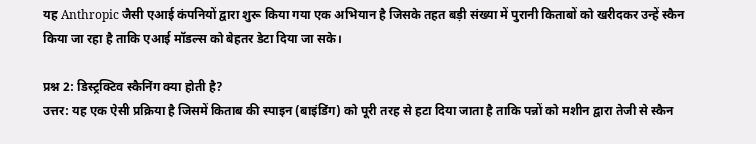यह Anthropic जैसी एआई कंपनियों द्वारा शुरू किया गया एक अभियान है जिसके तहत बड़ी संख्या में पुरानी किताबों को खरीदकर उन्हें स्कैन किया जा रहा है ताकि एआई मॉडल्स को बेहतर डेटा दिया जा सके।

प्रश्न 2: डिस्ट्रक्टिव स्कैनिंग क्या होती है?
उत्तर: यह एक ऐसी प्रक्रिया है जिसमें किताब की स्पाइन (बाइंडिंग) को पूरी तरह से हटा दिया जाता है ताकि पन्नों को मशीन द्वारा तेजी से स्कैन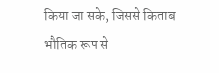किया जा सके, जिससे किताब भौतिक रूप से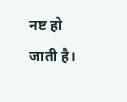नष्ट हो जाती है।